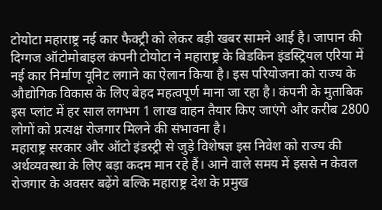टोयोटा महाराष्ट्र नई कार फैक्ट्री को लेकर बड़ी खबर सामने आई है। जापान की दिग्गज ऑटोमोबाइल कंपनी टोयोटा ने महाराष्ट्र के बिडकिन इंडस्ट्रियल एरिया में नई कार निर्माण यूनिट लगाने का ऐलान किया है। इस परियोजना को राज्य के औद्योगिक विकास के लिए बेहद महत्वपूर्ण माना जा रहा है। कंपनी के मुताबिक इस प्लांट में हर साल लगभग 1 लाख वाहन तैयार किए जाएंगे और करीब 2800 लोगों को प्रत्यक्ष रोजगार मिलने की संभावना है।
महाराष्ट्र सरकार और ऑटो इंडस्ट्री से जुड़े विशेषज्ञ इस निवेश को राज्य की अर्थव्यवस्था के लिए बड़ा कदम मान रहे हैं। आने वाले समय में इससे न केवल रोजगार के अवसर बढ़ेंगे बल्कि महाराष्ट्र देश के प्रमुख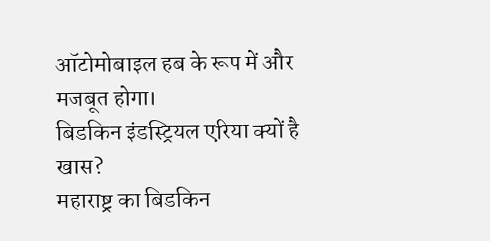ऑटोमोबाइल हब के रूप में और मजबूत होगा।
बिडकिन इंडस्ट्रियल एरिया क्यों है खास?
महाराष्ट्र का बिडकिन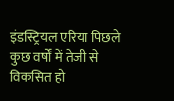इंडस्ट्रियल एरिया पिछले कुछ वर्षों में तेजी से विकसित हो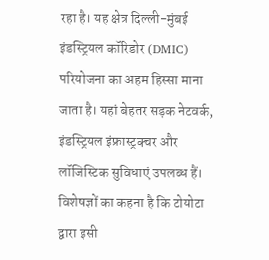रहा है। यह क्षेत्र दिल्ली-मुंबई इंडस्ट्रियल कॉरिडोर (DMIC) परियोजना का अहम हिस्सा माना जाता है। यहां बेहतर सड़क नेटवर्क, इंडस्ट्रियल इंफ्रास्ट्रक्चर और लॉजिस्टिक सुविधाएं उपलब्ध हैं।
विशेषज्ञों का कहना है कि टोयोटा द्वारा इसी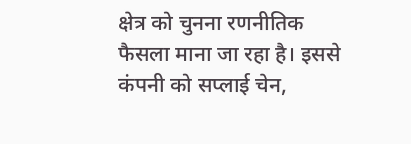क्षेत्र को चुनना रणनीतिक फैसला माना जा रहा है। इससे कंपनी को सप्लाई चेन,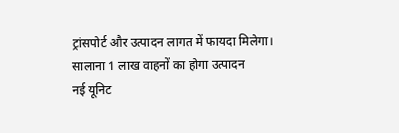ट्रांसपोर्ट और उत्पादन लागत में फायदा मिलेगा।
सालाना 1 लाख वाहनों का होगा उत्पादन
नई यूनिट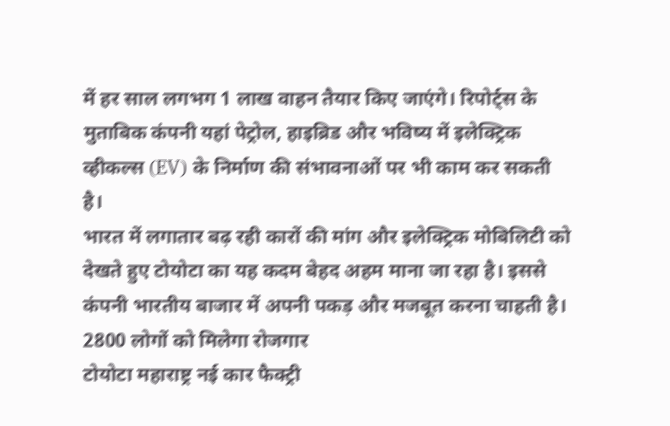में हर साल लगभग 1 लाख वाहन तैयार किए जाएंगे। रिपोर्ट्स के मुताबिक कंपनी यहां पेट्रोल, हाइब्रिड और भविष्य में इलेक्ट्रिक व्हीकल्स (EV) के निर्माण की संभावनाओं पर भी काम कर सकती है।
भारत में लगातार बढ़ रही कारों की मांग और इलेक्ट्रिक मोबिलिटी को देखते हुए टोयोटा का यह कदम बेहद अहम माना जा रहा है। इससे कंपनी भारतीय बाजार में अपनी पकड़ और मजबूत करना चाहती है।
2800 लोगों को मिलेगा रोजगार
टोयोटा महाराष्ट्र नई कार फैक्ट्री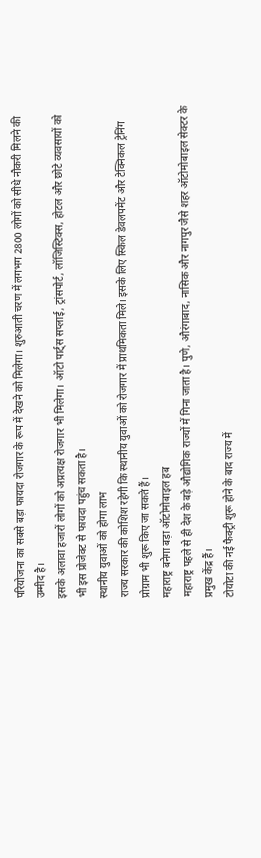परियोजना का सबसे बड़ा फायदा रोजगार के रूप में देखने को मिलेगा। शुरुआती चरण में लगभग 2800 लोगों को सीधे नौकरी मिलने की उम्मीद है।
इसके अलावा हजारों लोगों को अप्रत्यक्ष रोजगार भी मिलेगा। ऑटो पार्ट्स सप्लाई, ट्रांसपोर्ट, लॉजिस्टिक्स, होटल और छोटे व्यवसायों को भी इस प्रोजेक्ट से फायदा पहुंच सकता है।
स्थानीय युवाओं को होगा लाभ
राज्य सरकार की कोशिश रहेगी कि स्थानीय युवाओं को रोजगार में प्राथमिकता मिले। इसके लिए स्किल डेवलपमेंट और टेक्निकल ट्रेनिंग प्रोग्राम भी शुरू किए जा सकते हैं।
महाराष्ट्र बनेगा बड़ा ऑटोमोबाइल हब
महाराष्ट्र पहले से ही देश के बड़े औद्योगिक राज्यों में गिना जाता है। पुणे, औरंगाबाद, नासिक और नागपुर जैसे शहर ऑटोमोबाइल सेक्टर के प्रमुख केंद्र हैं।
टोयोटा की नई फैक्ट्री शुरू होने के बाद राज्य में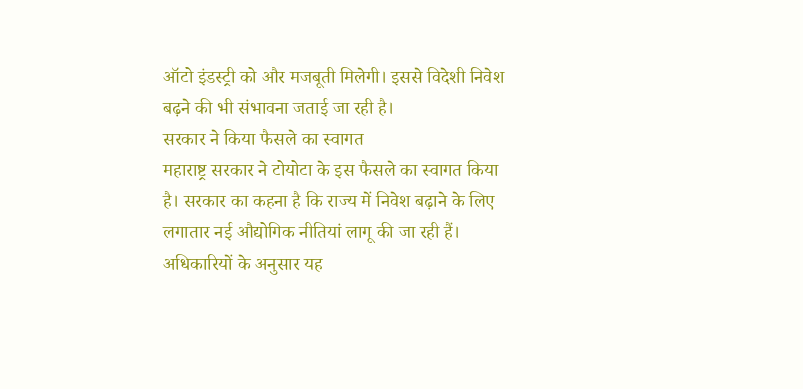ऑटो इंडस्ट्री को और मजबूती मिलेगी। इससे विदेशी निवेश बढ़ने की भी संभावना जताई जा रही है।
सरकार ने किया फैसले का स्वागत
महाराष्ट्र सरकार ने टोयोटा के इस फैसले का स्वागत किया है। सरकार का कहना है कि राज्य में निवेश बढ़ाने के लिए लगातार नई औद्योगिक नीतियां लागू की जा रही हैं।
अधिकारियों के अनुसार यह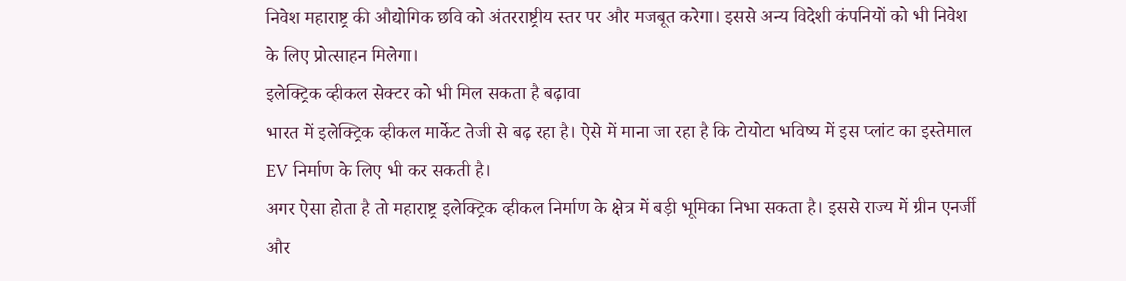निवेश महाराष्ट्र की औद्योगिक छवि को अंतरराष्ट्रीय स्तर पर और मजबूत करेगा। इससे अन्य विदेशी कंपनियों को भी निवेश के लिए प्रोत्साहन मिलेगा।
इलेक्ट्रिक व्हीकल सेक्टर को भी मिल सकता है बढ़ावा
भारत में इलेक्ट्रिक व्हीकल मार्केट तेजी से बढ़ रहा है। ऐसे में माना जा रहा है कि टोयोटा भविष्य में इस प्लांट का इस्तेमाल EV निर्माण के लिए भी कर सकती है।
अगर ऐसा होता है तो महाराष्ट्र इलेक्ट्रिक व्हीकल निर्माण के क्षेत्र में बड़ी भूमिका निभा सकता है। इससे राज्य में ग्रीन एनर्जी और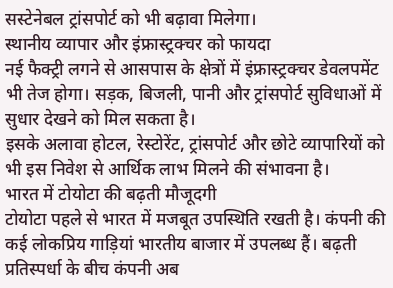सस्टेनेबल ट्रांसपोर्ट को भी बढ़ावा मिलेगा।
स्थानीय व्यापार और इंफ्रास्ट्रक्चर को फायदा
नई फैक्ट्री लगने से आसपास के क्षेत्रों में इंफ्रास्ट्रक्चर डेवलपमेंट भी तेज होगा। सड़क, बिजली, पानी और ट्रांसपोर्ट सुविधाओं में सुधार देखने को मिल सकता है।
इसके अलावा होटल, रेस्टोरेंट, ट्रांसपोर्ट और छोटे व्यापारियों को भी इस निवेश से आर्थिक लाभ मिलने की संभावना है।
भारत में टोयोटा की बढ़ती मौजूदगी
टोयोटा पहले से भारत में मजबूत उपस्थिति रखती है। कंपनी की कई लोकप्रिय गाड़ियां भारतीय बाजार में उपलब्ध हैं। बढ़ती प्रतिस्पर्धा के बीच कंपनी अब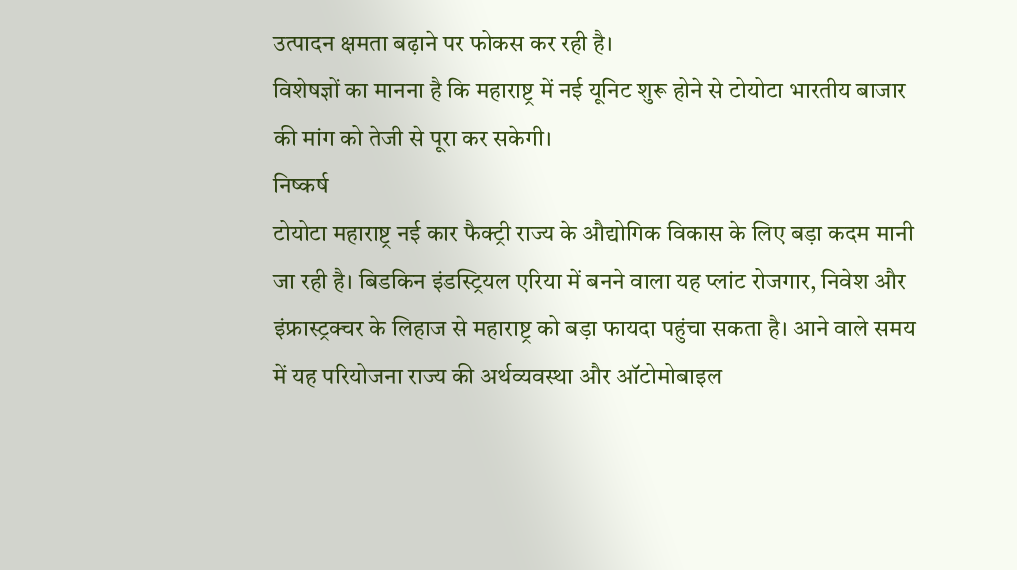उत्पादन क्षमता बढ़ाने पर फोकस कर रही है।
विशेषज्ञों का मानना है कि महाराष्ट्र में नई यूनिट शुरू होने से टोयोटा भारतीय बाजार की मांग को तेजी से पूरा कर सकेगी।
निष्कर्ष
टोयोटा महाराष्ट्र नई कार फैक्ट्री राज्य के औद्योगिक विकास के लिए बड़ा कदम मानी जा रही है। बिडकिन इंडस्ट्रियल एरिया में बनने वाला यह प्लांट रोजगार, निवेश और इंफ्रास्ट्रक्चर के लिहाज से महाराष्ट्र को बड़ा फायदा पहुंचा सकता है। आने वाले समय में यह परियोजना राज्य की अर्थव्यवस्था और ऑटोमोबाइल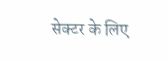सेक्टर के लिए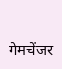गेमचेंजर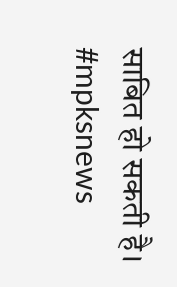साबित हो सकती है।
#mpksnews